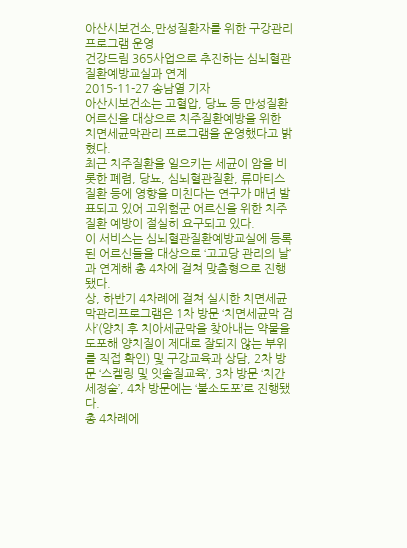아산시보건소,만성질환자를 위한 구강관리프로그램 운영
건강드림 365사업으로 추진하는 심뇌혈관질환예방교실과 연계
2015-11-27 송남열 기자
아산시보건소는 고혈압, 당뇨 등 만성질환 어르신을 대상으로 치주질환예방을 위한 치면세균막관리 프로그램을 운영했다고 밝혔다.
최근 치주질환을 일으키는 세균이 암을 비롯한 폐렴, 당뇨, 심뇌혈관질환, 류마티스질환 등에 영향을 미친다는 연구가 매년 발표되고 있어 고위험군 어르신을 위한 치주질환 예방이 절실히 요구되고 있다.
이 서비스는 심뇌혈관질환예방교실에 등록된 어르신들을 대상으로 ‘고고당 관리의 날’과 연계해 총 4차에 걸쳐 맞춤형으로 진행됐다.
상, 하반기 4차례에 걸쳐 실시한 치면세균막관리프로그램은 1차 방문 ‘치면세균막 검사’(양치 후 치아세균막을 찾아내는 약물을 도포해 양치질이 제대로 잘되지 않는 부위를 직접 확인) 및 구강교육과 상담, 2차 방문 ‘스켈링 및 잇솔질교육’, 3차 방문 ‘치간세정술’, 4차 방문에는 ‘불소도포’로 진행됐다.
총 4차례에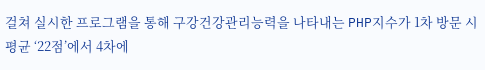걸쳐 실시한 프로그램을 통해 구강건강관리능력을 나타내는 PHP지수가 1차 방문 시 평균 ‘22점’에서 4차에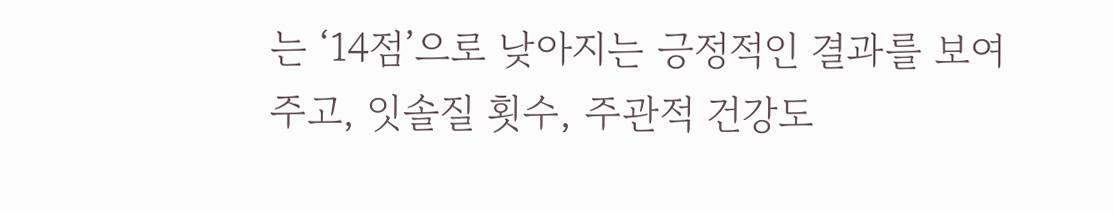는 ‘14점’으로 낮아지는 긍정적인 결과를 보여주고, 잇솔질 횟수, 주관적 건강도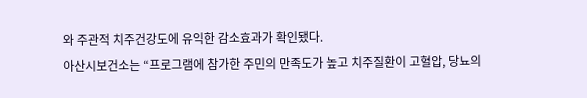와 주관적 치주건강도에 유익한 감소효과가 확인됐다.
아산시보건소는 “프로그램에 참가한 주민의 만족도가 높고 치주질환이 고혈압, 당뇨의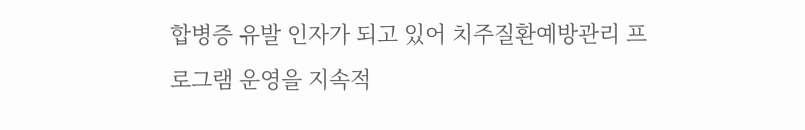합병증 유발 인자가 되고 있어 치주질환예방관리 프로그램 운영을 지속적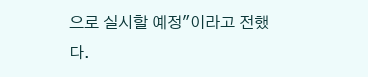으로 실시할 예정"이라고 전했다.